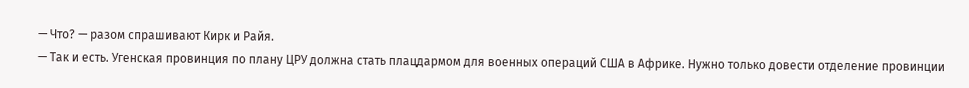— Что? — разом спрашивают Кирк и Райя.
— Так и есть. Угенская провинция по плану ЦРУ должна стать плацдармом для военных операций США в Африке. Нужно только довести отделение провинции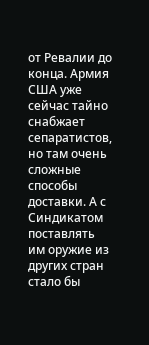от Ревалии до конца. Армия США уже сейчас тайно снабжает сепаратистов, но там очень сложные способы доставки. А с Синдикатом поставлять им оружие из других стран стало бы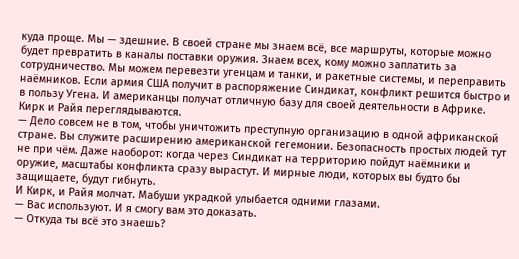куда проще. Мы — здешние. В своей стране мы знаем всё, все маршруты, которые можно будет превратить в каналы поставки оружия. Знаем всех, кому можно заплатить за сотрудничество. Мы можем перевезти угенцам и танки, и ракетные системы, и переправить наёмников. Если армия США получит в распоряжение Синдикат, конфликт решится быстро и в пользу Угена. И американцы получат отличную базу для своей деятельности в Африке.
Кирк и Райя переглядываются.
— Дело совсем не в том, чтобы уничтожить преступную организацию в одной африканской стране. Вы служите расширению американской гегемонии. Безопасность простых людей тут не при чём. Даже наоборот: когда через Синдикат на территорию пойдут наёмники и оружие, масштабы конфликта сразу вырастут. И мирные люди, которых вы будто бы защищаете, будут гибнуть.
И Кирк, и Райя молчат. Мабуши украдкой улыбается одними глазами.
— Вас используют. И я смогу вам это доказать.
— Откуда ты всё это знаешь?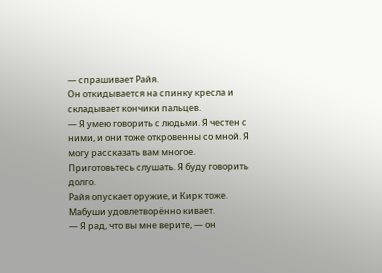— спрашивает Райя.
Он откидывается на спинку кресла и складывает кончики пальцев.
— Я умею говорить с людьми. Я честен с ними, и они тоже откровенны со мной. Я могу рассказать вам многое. Приготовьтесь слушать. Я буду говорить долго.
Райя опускает оружие, и Кирк тоже. Мабуши удовлетворённо кивает.
— Я рад, что вы мне верите, — он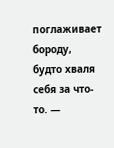поглаживает бороду, будто хваля себя за что-то. —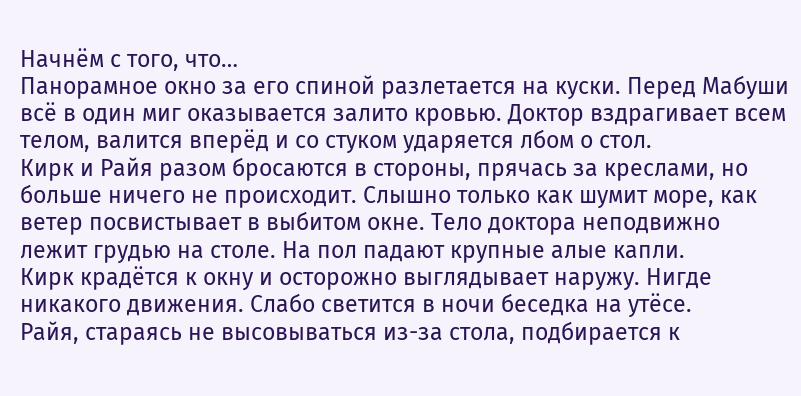Начнём с того, что…
Панорамное окно за его спиной разлетается на куски. Перед Мабуши всё в один миг оказывается залито кровью. Доктор вздрагивает всем телом, валится вперёд и со стуком ударяется лбом о стол.
Кирк и Райя разом бросаются в стороны, прячась за креслами, но больше ничего не происходит. Слышно только как шумит море, как ветер посвистывает в выбитом окне. Тело доктора неподвижно лежит грудью на столе. На пол падают крупные алые капли.
Кирк крадётся к окну и осторожно выглядывает наружу. Нигде никакого движения. Слабо светится в ночи беседка на утёсе.
Райя, стараясь не высовываться из-за стола, подбирается к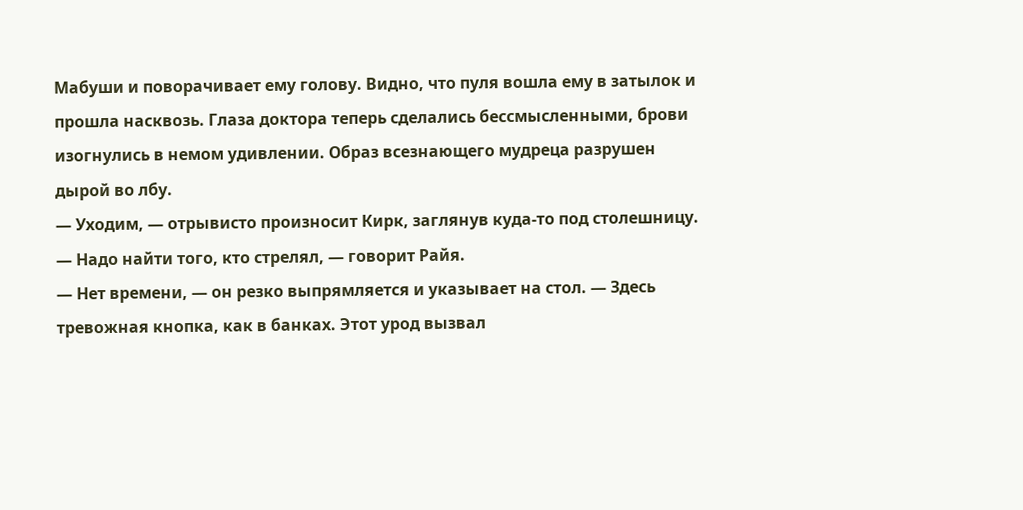Мабуши и поворачивает ему голову. Видно, что пуля вошла ему в затылок и прошла насквозь. Глаза доктора теперь сделались бессмысленными, брови изогнулись в немом удивлении. Образ всезнающего мудреца разрушен дырой во лбу.
— Уходим, — отрывисто произносит Кирк, заглянув куда-то под столешницу.
— Надо найти того, кто стрелял, — говорит Райя.
— Нет времени, — он резко выпрямляется и указывает на стол. — Здесь тревожная кнопка, как в банках. Этот урод вызвал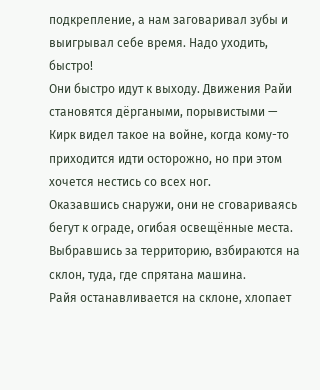подкрепление, а нам заговаривал зубы и выигрывал себе время. Надо уходить, быстро!
Они быстро идут к выходу. Движения Райи становятся дёргаными, порывистыми — Кирк видел такое на войне, когда кому-то приходится идти осторожно, но при этом хочется нестись со всех ног.
Оказавшись снаружи, они не сговариваясь бегут к ограде, огибая освещённые места. Выбравшись за территорию, взбираются на склон, туда, где спрятана машина.
Райя останавливается на склоне, хлопает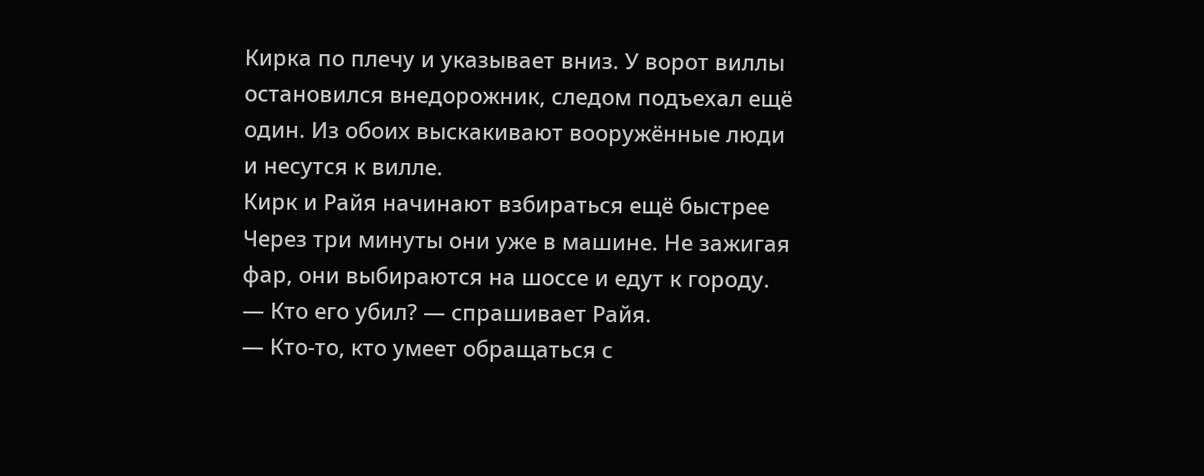Кирка по плечу и указывает вниз. У ворот виллы остановился внедорожник, следом подъехал ещё один. Из обоих выскакивают вооружённые люди и несутся к вилле.
Кирк и Райя начинают взбираться ещё быстрее
Через три минуты они уже в машине. Не зажигая фар, они выбираются на шоссе и едут к городу.
— Кто его убил? — спрашивает Райя.
— Кто-то, кто умеет обращаться с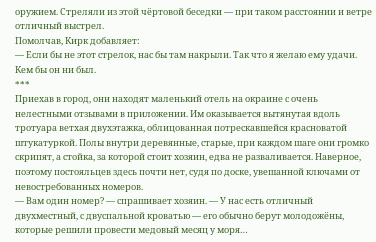оружием. Стреляли из этой чёртовой беседки — при таком расстоянии и ветре отличный выстрел.
Помолчав, Кирк добавляет:
— Если бы не этот стрелок, нас бы там накрыли. Так что я желаю ему удачи. Кем бы он ни был.
***
Приехав в город, они находят маленький отель на окраине с очень нелестными отзывами в приложении. Им оказывается вытянутая вдоль тротуара ветхая двухэтажка, облицованная потрескавшейся красноватой штукатуркой. Полы внутри деревянные, старые, при каждом шаге они громко скрипят, а стойка, за которой стоит хозяин, едва не разваливается. Наверное, поэтому постояльцев здесь почти нет, судя по доске, увешанной ключами от невостребованных номеров.
— Вам один номер? — спрашивает хозяин. — У нас есть отличный двухместный, с двуспальной кроватью — его обычно берут молодожёны, которые решили провести медовый месяц у моря…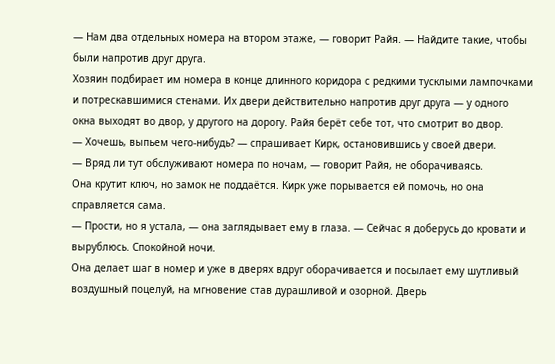— Нам два отдельных номера на втором этаже, — говорит Райя. — Найдите такие, чтобы были напротив друг друга.
Хозяин подбирает им номера в конце длинного коридора с редкими тусклыми лампочками и потрескавшимися стенами. Их двери действительно напротив друг друга — у одного окна выходят во двор, у другого на дорогу. Райя берёт себе тот, что смотрит во двор.
— Хочешь, выпьем чего-нибудь? — спрашивает Кирк, остановившись у своей двери.
— Вряд ли тут обслуживают номера по ночам, — говорит Райя, не оборачиваясь.
Она крутит ключ, но замок не поддаётся. Кирк уже порывается ей помочь, но она справляется сама.
— Прости, но я устала, — она заглядывает ему в глаза. — Сейчас я доберусь до кровати и вырублюсь. Спокойной ночи.
Она делает шаг в номер и уже в дверях вдруг оборачивается и посылает ему шутливый воздушный поцелуй, на мгновение став дурашливой и озорной. Дверь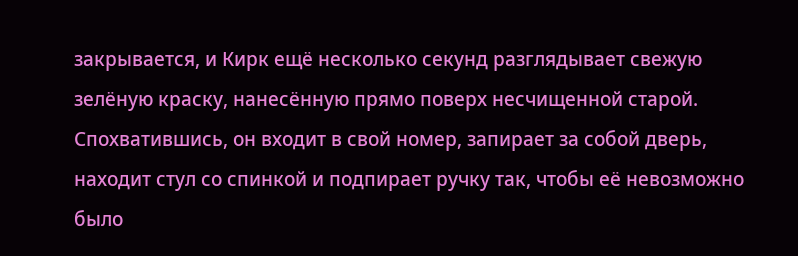закрывается, и Кирк ещё несколько секунд разглядывает свежую зелёную краску, нанесённую прямо поверх несчищенной старой.
Спохватившись, он входит в свой номер, запирает за собой дверь, находит стул со спинкой и подпирает ручку так, чтобы её невозможно было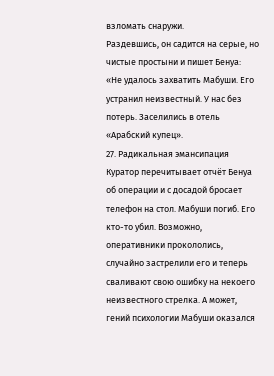взломать снаружи.
Раздевшись, он садится на серые, но чистые простыни и пишет Бенуа:
«Не удалось захватить Мабуши. Его устранил неизвестный. У нас без потерь. Заселились в отель «Арабский купец».
27. Радикальная эмансипация
Куратор перечитывает отчёт Бенуа об операции и с досадой бросает телефон на стол. Мабуши погиб. Его кто-то убил. Возможно, оперативники прокололись, случайно застрелили его и теперь сваливают свою ошибку на некоего неизвестного стрелка. А может, гений психологии Мабуши оказался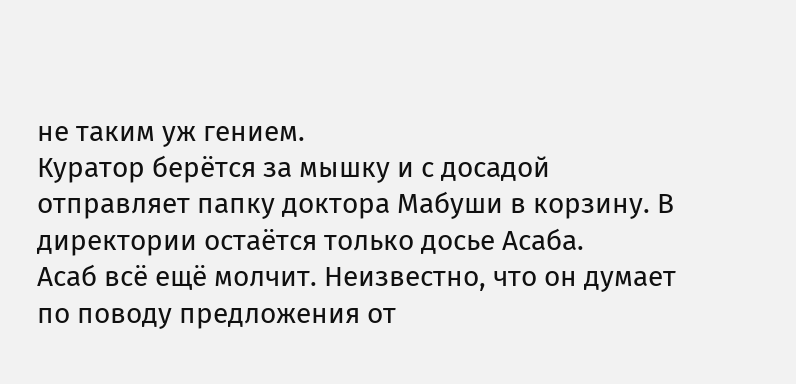не таким уж гением.
Куратор берётся за мышку и с досадой отправляет папку доктора Мабуши в корзину. В директории остаётся только досье Асаба.
Асаб всё ещё молчит. Неизвестно, что он думает по поводу предложения от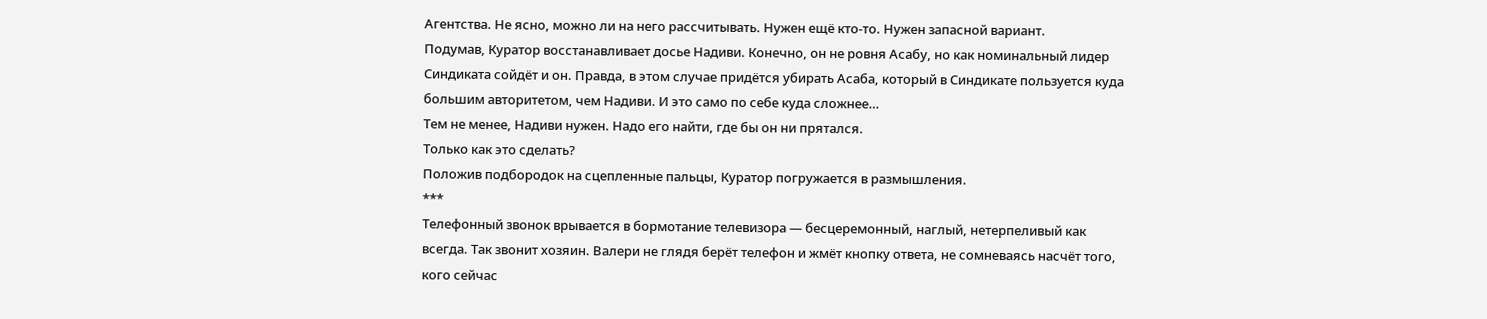Агентства. Не ясно, можно ли на него рассчитывать. Нужен ещё кто-то. Нужен запасной вариант.
Подумав, Куратор восстанавливает досье Надиви. Конечно, он не ровня Асабу, но как номинальный лидер Синдиката сойдёт и он. Правда, в этом случае придётся убирать Асаба, который в Синдикате пользуется куда большим авторитетом, чем Надиви. И это само по себе куда сложнее…
Тем не менее, Надиви нужен. Надо его найти, где бы он ни прятался.
Только как это сделать?
Положив подбородок на сцепленные пальцы, Куратор погружается в размышления.
***
Телефонный звонок врывается в бормотание телевизора — бесцеремонный, наглый, нетерпеливый как всегда. Так звонит хозяин. Валери не глядя берёт телефон и жмёт кнопку ответа, не сомневаясь насчёт того, кого сейчас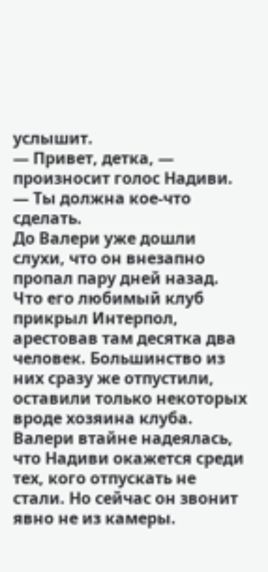услышит.
— Привет, детка, — произносит голос Надиви. — Ты должна кое-что сделать.
До Валери уже дошли слухи, что он внезапно пропал пару дней назад. Что его любимый клуб прикрыл Интерпол, арестовав там десятка два человек. Большинство из них сразу же отпустили, оставили только некоторых вроде хозяина клуба. Валери втайне надеялась, что Надиви окажется среди тех, кого отпускать не стали. Но сейчас он звонит явно не из камеры.